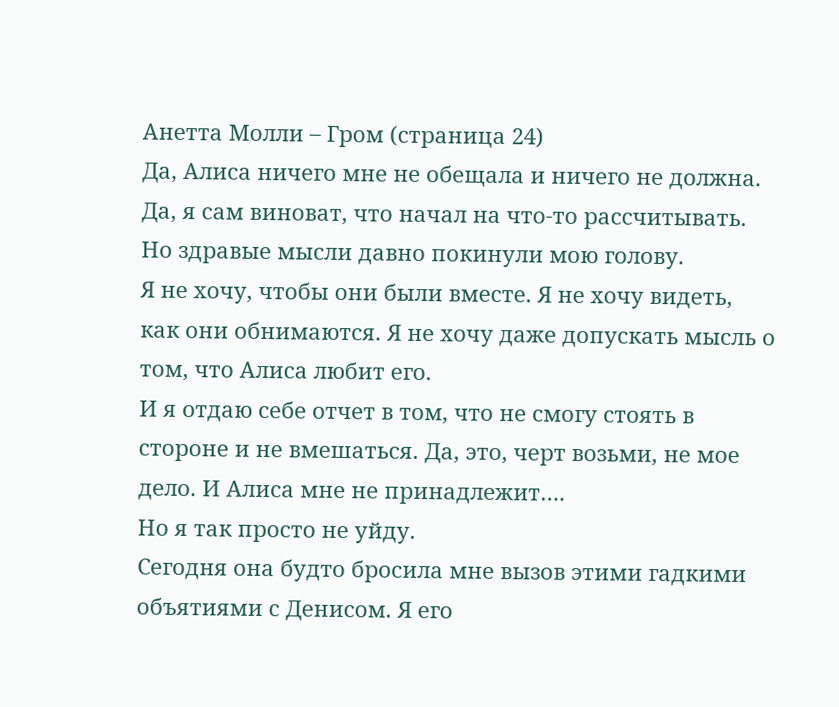Анетта Молли – Гром (страница 24)
Да, Алиса ничего мне не обещала и ничего не должна. Да, я сам виноват, что начал на что-то рассчитывать. Но здравые мысли давно покинули мою голову.
Я не хочу, чтобы они были вместе. Я не хочу видеть, как они обнимаются. Я не хочу даже допускать мысль о том, что Алиса любит его.
И я отдаю себе отчет в том, что не смогу стоять в стороне и не вмешаться. Да, это, черт возьми, не мое дело. И Алиса мне не принадлежит….
Но я так просто не уйду.
Сегодня она будто бросила мне вызов этими гадкими объятиями с Денисом. Я его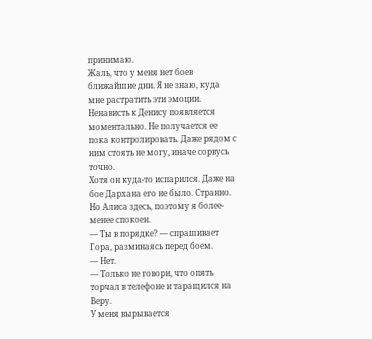принимаю.
Жаль, что у меня нет боев ближайшие дни. Я не знаю, куда мне растратить эти эмоции. Ненависть к Денису появляется моментально. Не получается ее пока контролировать. Даже рядом с ним стоять не могу, иначе сорвусь точно.
Хотя он куда-то испарился. Даже на бое Дархана его не было. Странно. Но Алиса здесь, поэтому я более-менее спокоен.
— Ты в порядке? — спрашивает Гора, разминаясь перед боем.
— Нет.
— Только не говори, что опять торчал в телефоне и таращился на Веру.
У меня вырывается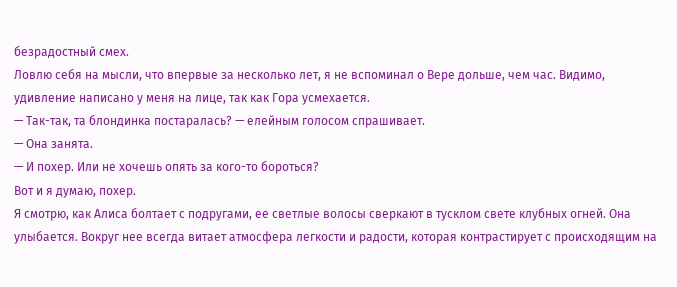безрадостный смех.
Ловлю себя на мысли, что впервые за несколько лет, я не вспоминал о Вере дольше, чем час. Видимо, удивление написано у меня на лице, так как Гора усмехается.
— Так-так, та блондинка постаралась? — елейным голосом спрашивает.
— Она занята.
— И похер. Или не хочешь опять за кого-то бороться?
Вот и я думаю, похер.
Я смотрю, как Алиса болтает с подругами, ее светлые волосы сверкают в тусклом свете клубных огней. Она улыбается. Вокруг нее всегда витает атмосфера легкости и радости, которая контрастирует с происходящим на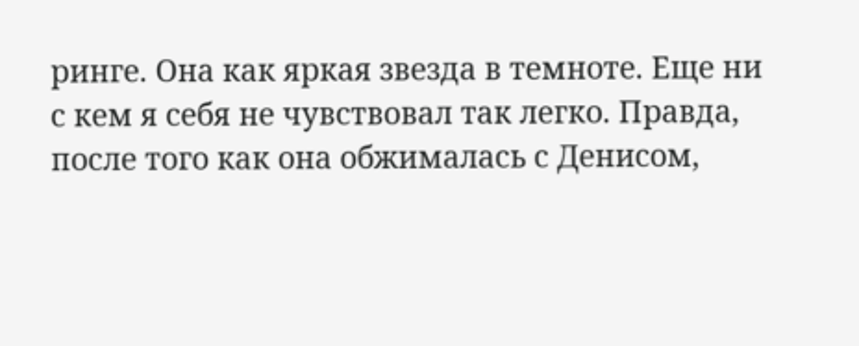ринге. Она как яркая звезда в темноте. Еще ни с кем я себя не чувствовал так легко. Правда, после того как она обжималась с Денисом,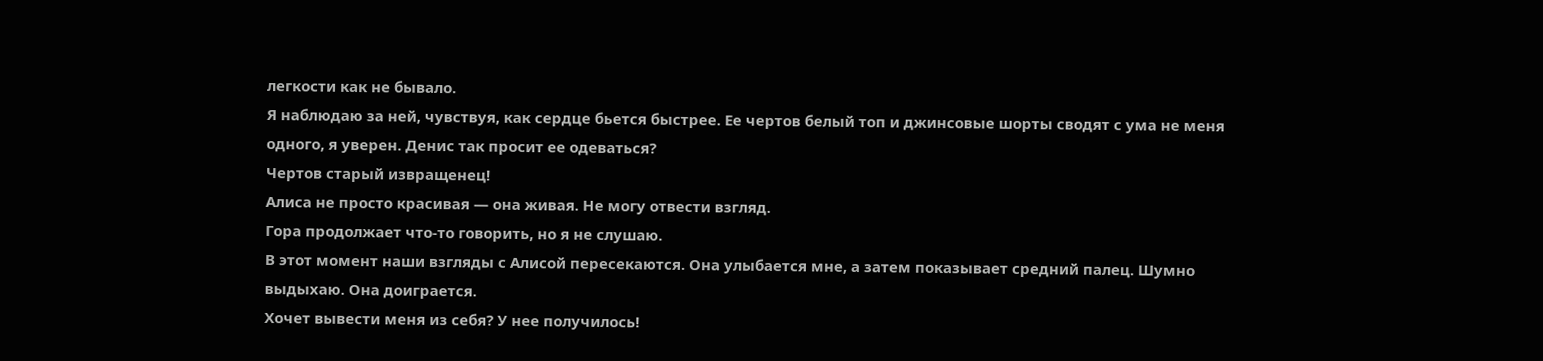легкости как не бывало.
Я наблюдаю за ней, чувствуя, как сердце бьется быстрее. Ее чертов белый топ и джинсовые шорты сводят с ума не меня одного, я уверен. Денис так просит ее одеваться?
Чертов старый извращенец!
Алиса не просто красивая — она живая. Не могу отвести взгляд.
Гора продолжает что-то говорить, но я не слушаю.
В этот момент наши взгляды с Алисой пересекаются. Она улыбается мне, а затем показывает средний палец. Шумно выдыхаю. Она доиграется.
Хочет вывести меня из себя? У нее получилось!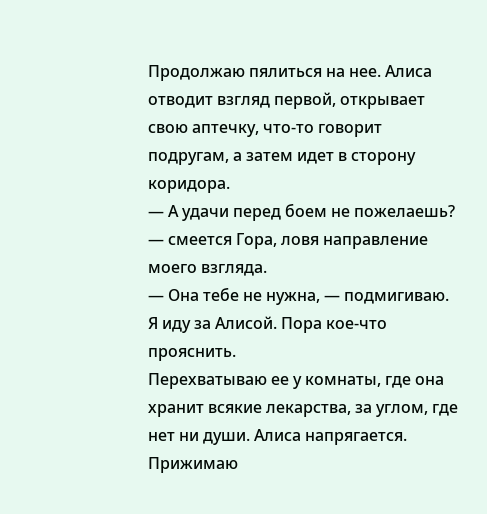Продолжаю пялиться на нее. Алиса отводит взгляд первой, открывает свою аптечку, что-то говорит подругам, а затем идет в сторону коридора.
— А удачи перед боем не пожелаешь? — смеется Гора, ловя направление моего взгляда.
— Она тебе не нужна, — подмигиваю.
Я иду за Алисой. Пора кое-что прояснить.
Перехватываю ее у комнаты, где она хранит всякие лекарства, за углом, где нет ни души. Алиса напрягается.
Прижимаю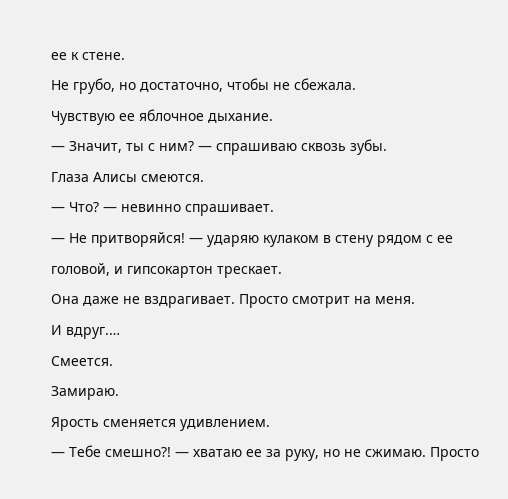ее к стене.
Не грубо, но достаточно, чтобы не сбежала.
Чувствую ее яблочное дыхание.
— Значит, ты с ним? — спрашиваю сквозь зубы.
Глаза Алисы смеются.
— Что? — невинно спрашивает.
— Не притворяйся! — ударяю кулаком в стену рядом с ее головой, и гипсокартон трескает.
Она даже не вздрагивает. Просто смотрит на меня.
И вдруг.…
Смеется.
Замираю.
Ярость сменяется удивлением.
— Тебе смешно?! — хватаю ее за руку, но не сжимаю. Просто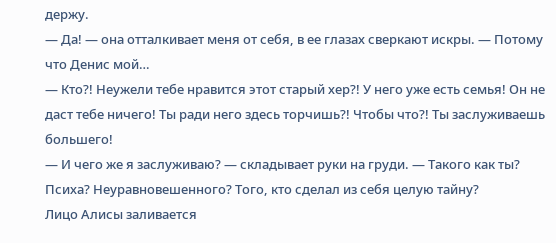держу.
— Да! — она отталкивает меня от себя, в ее глазах сверкают искры. — Потому что Денис мой…
— Кто?! Неужели тебе нравится этот старый хер?! У него уже есть семья! Он не даст тебе ничего! Ты ради него здесь торчишь?! Чтобы что?! Ты заслуживаешь большего!
— И чего же я заслуживаю? — складывает руки на груди. — Такого как ты? Психа? Неуравновешенного? Того, кто сделал из себя целую тайну?
Лицо Алисы заливается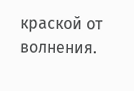краской от волнения.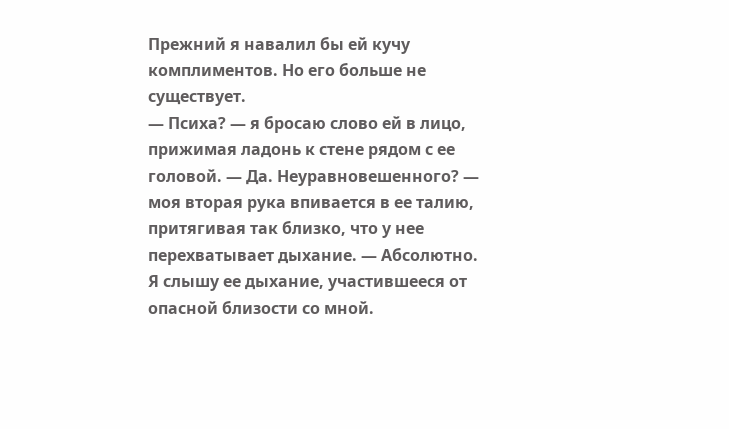Прежний я навалил бы ей кучу комплиментов. Но его больше не существует.
— Психа? — я бросаю слово ей в лицо, прижимая ладонь к стене рядом с ее головой. — Да. Неуравновешенного? — моя вторая рука впивается в ее талию, притягивая так близко, что у нее перехватывает дыхание. — Абсолютно.
Я слышу ее дыхание, участившееся от опасной близости со мной.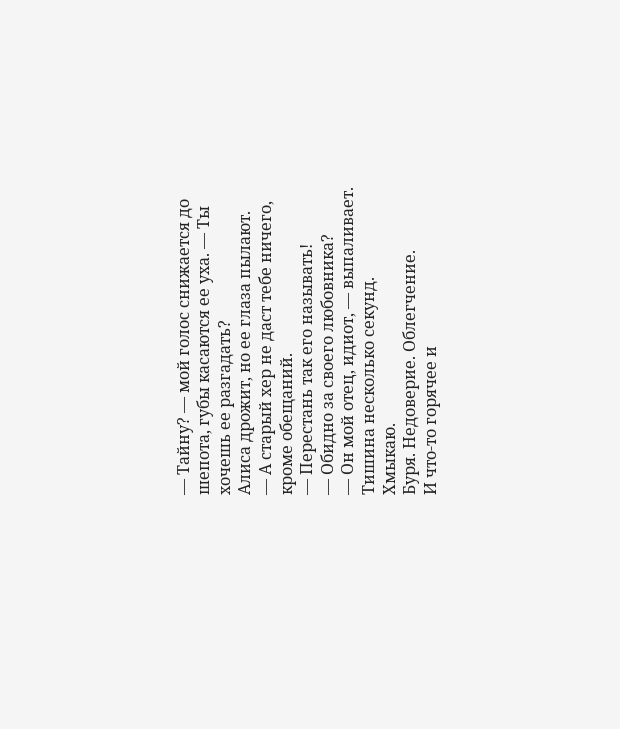— Тайну? — мой голос снижается до шепота, губы касаются ее уха. — Ты хочешь ее разгадать?
Алиса дрожит, но ее глаза пылают.
— А старый хер не даст тебе ничего, кроме обещаний.
— Перестань так его называть!
— Обидно за своего любовника?
— Он мой отец, идиот, — выпаливает.
Тишина несколько секунд.
Хмыкаю.
Буря. Недоверие. Облегчение.
И что-то горячее и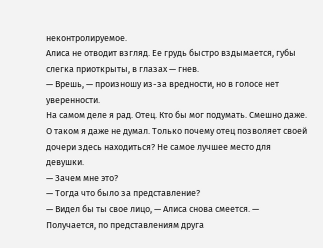неконтролируемое.
Алиса не отводит взгляд. Ее грудь быстро вздымается, губы слегка приоткрыты, в глазах — гнев.
— Врешь, — произношу из-за вредности, но в голосе нет уверенности.
На самом деле я рад. Отец. Кто бы мог подумать. Смешно даже.
О таком я даже не думал. Только почему отец позволяет своей дочери здесь находиться? Не самое лучшее место для девушки.
— Зачем мне это?
— Тогда что было за представление?
— Видел бы ты свое лицо, — Алиса снова смеется. — Получается, по представлениям друга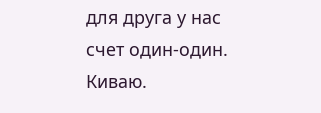для друга у нас счет один-один.
Киваю.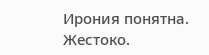Ирония понятна. Жестоко.